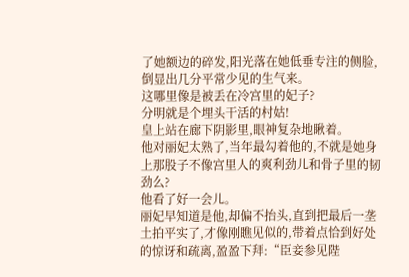了她额边的碎发,阳光落在她低垂专注的侧脸,倒显出几分平常少见的生气来。
这哪里像是被丢在冷宫里的妃子?
分明就是个埋头干活的村姑!
皇上站在廊下阴影里,眼神复杂地瞅着。
他对丽妃太熟了,当年最勾着他的,不就是她身上那股子不像宫里人的爽利劲儿和骨子里的韧劲么?
他看了好一会儿。
丽妃早知道是他,却偏不抬头,直到把最后一垄土拍平实了,才像刚瞧见似的,带着点恰到好处的惊讶和疏离,盈盈下拜:“臣妾参见陛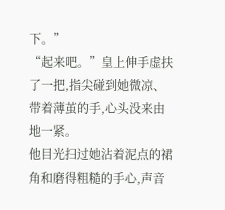下。”
“起来吧。”皇上伸手虚扶了一把,指尖碰到她微凉、带着薄茧的手,心头没来由地一紧。
他目光扫过她沾着泥点的裙角和磨得粗糙的手心,声音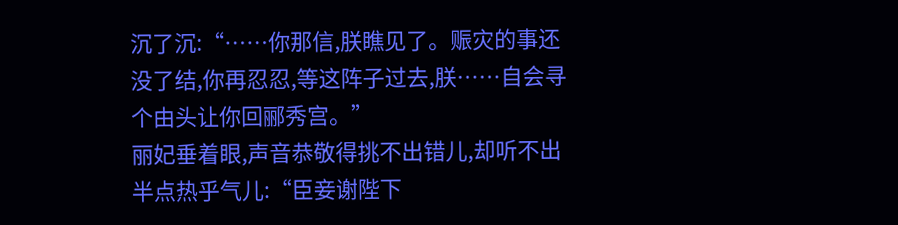沉了沉:“……你那信,朕瞧见了。赈灾的事还没了结,你再忍忍,等这阵子过去,朕……自会寻个由头让你回郦秀宫。”
丽妃垂着眼,声音恭敬得挑不出错儿,却听不出半点热乎气儿:“臣妾谢陛下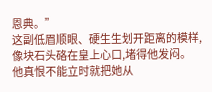恩典。”
这副低眉顺眼、硬生生划开距离的模样,像块石头硌在皇上心口,堵得他发闷。
他真恨不能立时就把她从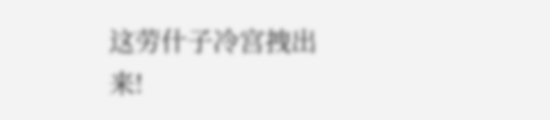这劳什子冷宫拽出来!